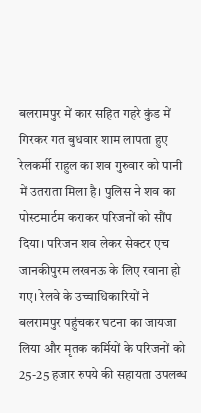बलरामपुर में कार सहित गहरे कुंड में गिरकर गत बुधवार शाम लापता हुए रेलकर्मी राहुल का शव गुरुवार को पानी में उतराता मिला है। पुलिस ने शव का पोस्टमार्टम कराकर परिजनों को सौंप दिया। परिजन शव लेकर सेक्टर एच जानकीपुरम लखनऊ के लिए रवाना हो गए। रेलवे के उच्चाधिकारियों ने बलरामपुर पहुंचकर घटना का जायजा लिया और मृतक कर्मियों के परिजनों को 25-25 हजार रुपये की सहायता उपलब्ध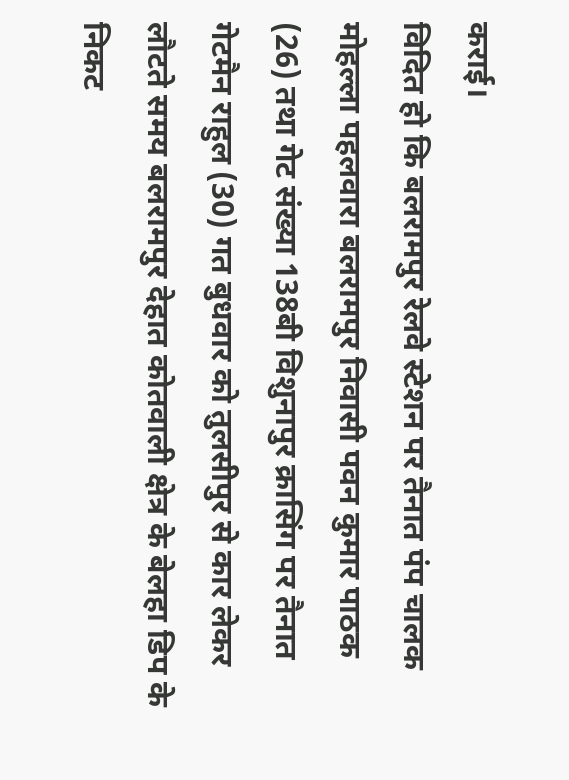कराई।
विदित हो कि बलरामपुर रेलवे स्टेशन पर तैनात पंप चालक मोहल्ला पहलवारा बलरामपुर निवासी पवन कुमार पाठक (26) तथा गेट संख्या 138बी विशुनापुर क्रासिंग पर तैनात गेटमैन राहुल (30) गत बुधवार को तुलसीपुर से कार लेकर लौटते समय बलरामपुर देहात कोतवाली क्षेत्र के बेलहा डिप के निकट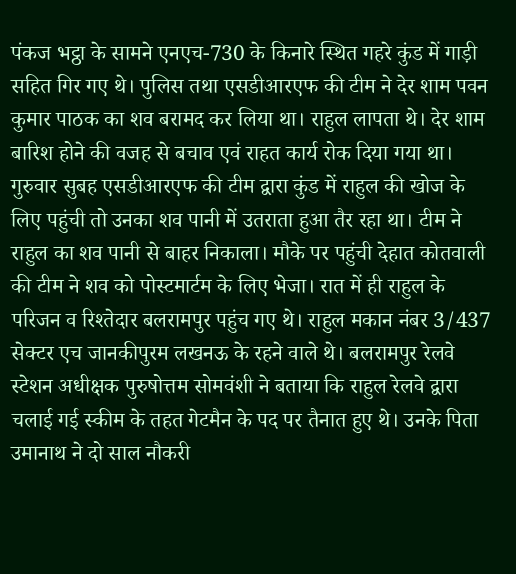पंकज भट्ठा के सामने एनएच-730 के किनारे स्थित गहरे कुंड में गाड़ी सहित गिर गए थे। पुलिस तथा एसडीआरएफ की टीम ने देर शाम पवन कुमार पाठक का शव बरामद कर लिया था। राहुल लापता थे। देर शाम बारिश होने की वजह से बचाव एवं राहत कार्य रोक दिया गया था।
गुरुवार सुबह एसडीआरएफ की टीम द्वारा कुंड में राहुल की खोज के लिए पहुंची तो उनका शव पानी में उतराता हुआ तैर रहा था। टीम ने राहुल का शव पानी से बाहर निकाला। मौके पर पहुंची देहात कोतवाली की टीम ने शव को पोस्टमार्टम के लिए भेजा। रात में ही राहुल के परिजन व रिश्तेदार बलरामपुर पहुंच गए थे। राहुल मकान नंबर 3/437 सेक्टर एच जानकीपुरम लखनऊ के रहने वाले थे। बलरामपुर रेलवे स्टेशन अधीक्षक पुरुषोत्तम सोमवंशी ने बताया कि राहुल रेलवे द्वारा चलाई गई स्कीम के तहत गेटमैन के पद पर तैनात हुए थे। उनके पिता उमानाथ ने दो साल नौकरी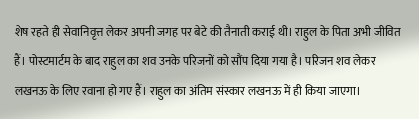शेष रहते ही सेवानिवृत्त लेकर अपनी जगह पर बेटे की तैनाती कराई थी। राहुल के पिता अभी जीवित हैं। पोस्टमार्टम के बाद राहुल का शव उनके परिजनों को सौंप दिया गया है। परिजन शव लेकर लखनऊ के लिए रवाना हो गए हैं। राहुल का अंतिम संस्कार लखनऊ में ही किया जाएगा।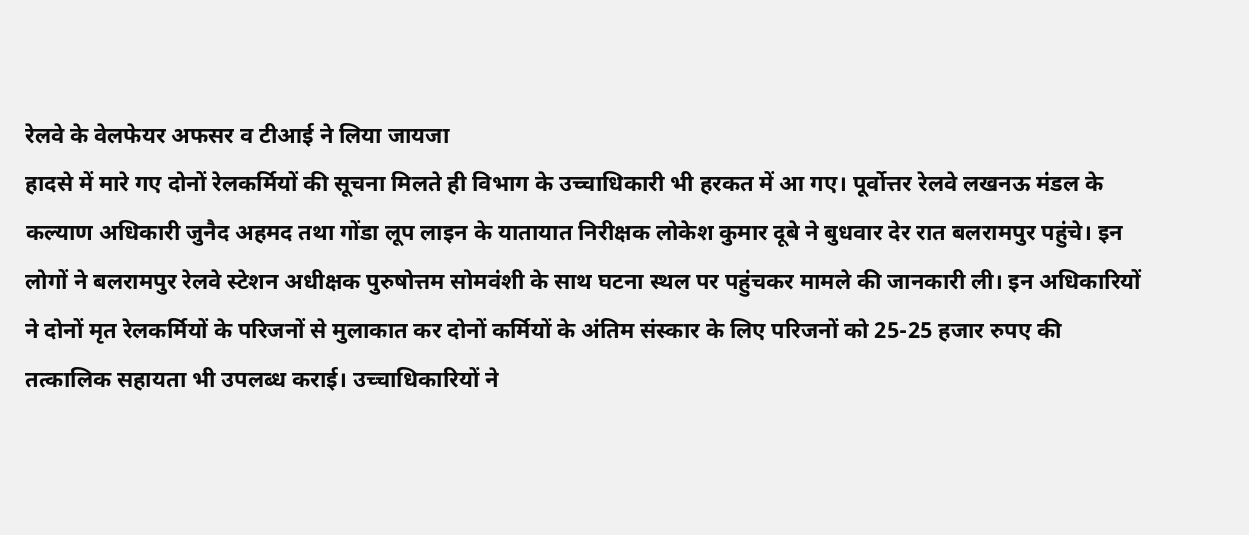रेलवे के वेलफेयर अफसर व टीआई ने लिया जायजा
हादसे में मारे गए दोनों रेलकर्मियों की सूचना मिलते ही विभाग के उच्चाधिकारी भी हरकत में आ गए। पूर्वोत्तर रेलवे लखनऊ मंडल के कल्याण अधिकारी जुनैद अहमद तथा गोंडा लूप लाइन के यातायात निरीक्षक लोकेश कुमार दूबे ने बुधवार देर रात बलरामपुर पहुंचे। इन लोगों ने बलरामपुर रेलवे स्टेशन अधीक्षक पुरुषोत्तम सोमवंशी के साथ घटना स्थल पर पहुंचकर मामले की जानकारी ली। इन अधिकारियों ने दोनों मृत रेलकर्मियों के परिजनों से मुलाकात कर दोनों कर्मियों के अंतिम संस्कार के लिए परिजनों को 25-25 हजार रुपए की तत्कालिक सहायता भी उपलब्ध कराई। उच्चाधिकारियों ने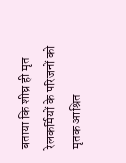बताया कि शीघ्र ही मृत रेलकर्मियों के परिजनों को मृतक आश्रित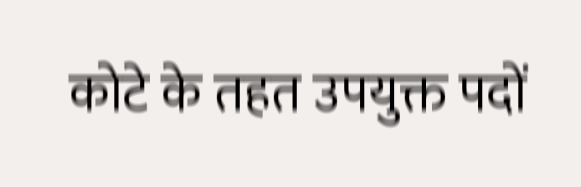कोटे के तहत उपयुक्त पदों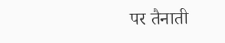पर तैनाती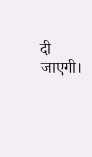दी जाएगी।